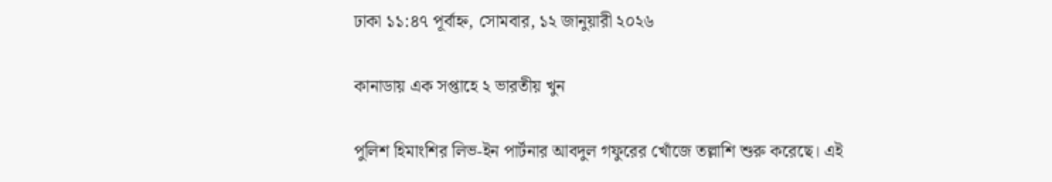ঢাকা ১১:৪৭ পূর্বাহ্ন, সোমবার, ১২ জানুয়ারী ২০২৬

কানাডায় এক সপ্তাহে ২ ভারতীয় খুন

পুলিশ হিমাংশির লিভ-ইন পার্টনার আবদুল গফুরের খোঁজে তল্লাশি শুরু করেছে। এই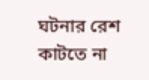ঘটনার রেশ কাটতে না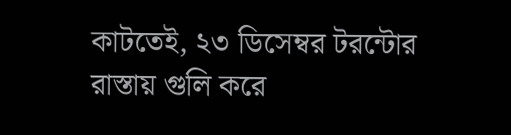কাটতেই, ২৩ ডিসেম্বর টরন্টোর রাস্তায় গুলি করে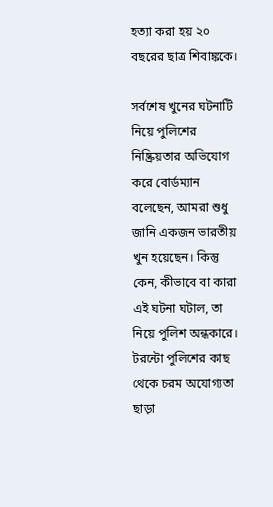হত্যা করা হয় ২০ বছরের ছাত্র শিবাঙ্ককে।

সর্বশেষ খুনের ঘটনাটি নিয়ে পুলিশের নিষ্ক্রিয়তার অভিযোগ করে বোর্ডম্যান বলেছেন, আমরা শুধু জানি একজন ভারতীয় খুন হয়েছেন। কিন্তু কেন, কীভাবে বা কারা এই ঘটনা ঘটাল, তা নিয়ে পুলিশ অন্ধকারে। টরন্টো পুলিশের কাছ থেকে চরম অযোগ্যতা ছাড়া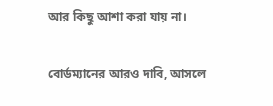আর কিছু আশা করা যায় না।

বোর্ডম্যানের আরও দাবি, আসলে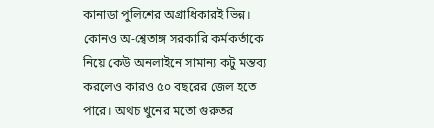কানাডা পুলিশের অগ্রাধিকারই ভিন্ন। কোনও অ-শ্বেতাঙ্গ সরকারি কর্মকর্তাকে নিয়ে কেউ অনলাইনে সামান্য কটু মন্তব্য করলেও কারও ৫০ বছরের জেল হতে পারে। অথচ খুনের মতো গুরুতর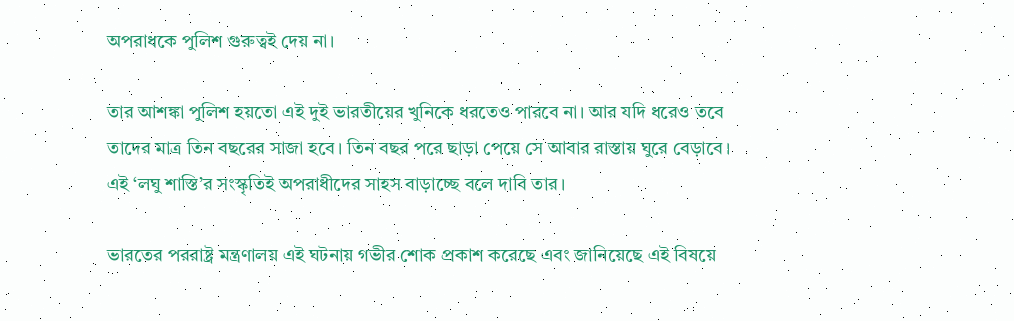অপরাধকে পুলিশ গুরুত্বই দেয় না।

তার আশঙ্কা পুলিশ হয়তো এই দুই ভারতীয়ের খুনিকে ধরতেও পারবে না। আর যদি ধরেও তবে তাদের মাত্র তিন বছরের সাজা হবে। তিন বছর পরে ছাড়া পেয়ে সে আবার রাস্তায় ঘুরে বেড়াবে। এই ‘লঘু শাস্তি’র সংস্কৃতিই অপরাধীদের সাহস বাড়াচ্ছে বলে দাবি তার।

ভারতের পররাষ্ট্র মন্ত্রণালয় এই ঘটনায় গভীর শোক প্রকাশ করেছে এবং জানিয়েছে এই বিষয়ে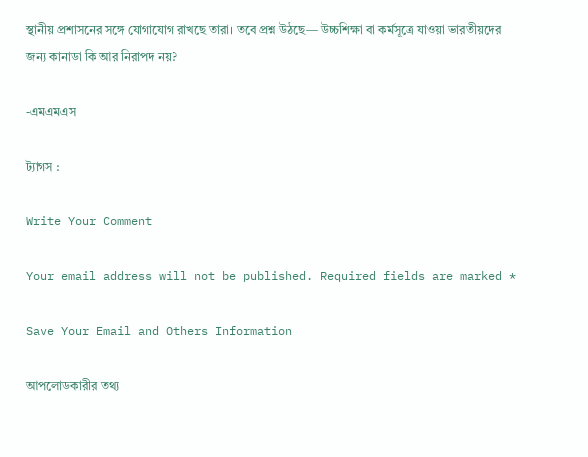স্থানীয় প্রশাসনের সঙ্গে যোগাযোগ রাখছে তারা। তবে প্রশ্ন উঠছে— উচ্চশিক্ষা বা কর্মসূত্রে যাওয়া ভারতীয়দের জন্য কানাডা কি আর নিরাপদ নয়?

-এমএমএস

ট্যাগস :

Write Your Comment

Your email address will not be published. Required fields are marked *

Save Your Email and Others Information

আপলোডকারীর তথ্য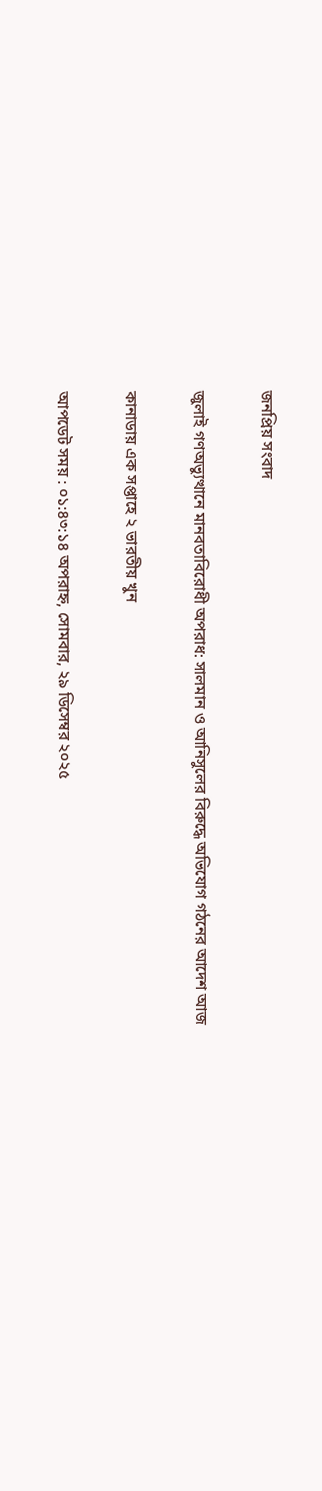জনপ্রিয় সংবাদ

জুলাই গণঅভ্যুত্থানে মানবতাবিরোধী অপরাধ: সালমান ও আনিসুলের বিরুদ্ধে অভিযোগ গঠনের আদেশ আজ

কানাডায় এক সপ্তাহে ২ ভারতীয় খুন

আপডেট সময় : ০১:৪৩:১৪ অপরাহ্ন, সোমবার, ২৯ ডিসেম্বর ২০২৫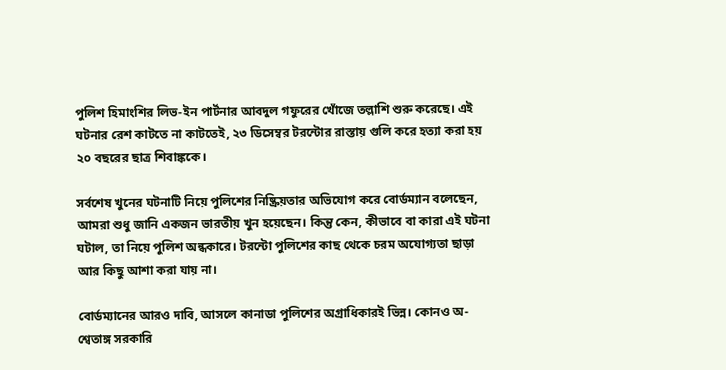পুলিশ হিমাংশির লিভ-ইন পার্টনার আবদুল গফুরের খোঁজে তল্লাশি শুরু করেছে। এই ঘটনার রেশ কাটতে না কাটতেই, ২৩ ডিসেম্বর টরন্টোর রাস্তায় গুলি করে হত্যা করা হয় ২০ বছরের ছাত্র শিবাঙ্ককে।

সর্বশেষ খুনের ঘটনাটি নিয়ে পুলিশের নিষ্ক্রিয়তার অভিযোগ করে বোর্ডম্যান বলেছেন, আমরা শুধু জানি একজন ভারতীয় খুন হয়েছেন। কিন্তু কেন, কীভাবে বা কারা এই ঘটনা ঘটাল, তা নিয়ে পুলিশ অন্ধকারে। টরন্টো পুলিশের কাছ থেকে চরম অযোগ্যতা ছাড়া আর কিছু আশা করা যায় না।

বোর্ডম্যানের আরও দাবি, আসলে কানাডা পুলিশের অগ্রাধিকারই ভিন্ন। কোনও অ-শ্বেতাঙ্গ সরকারি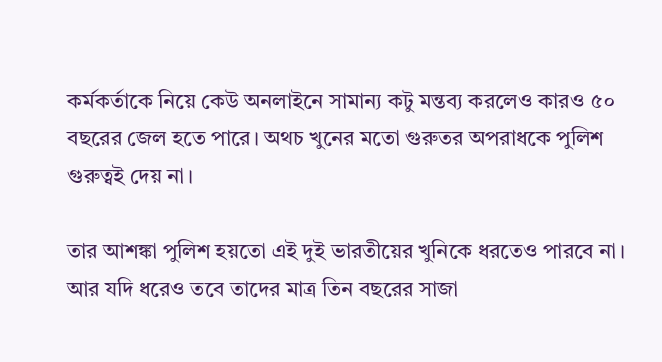কর্মকর্তাকে নিয়ে কেউ অনলাইনে সামান্য কটু মন্তব্য করলেও কারও ৫০ বছরের জেল হতে পারে। অথচ খুনের মতো গুরুতর অপরাধকে পুলিশ গুরুত্বই দেয় না।

তার আশঙ্কা পুলিশ হয়তো এই দুই ভারতীয়ের খুনিকে ধরতেও পারবে না। আর যদি ধরেও তবে তাদের মাত্র তিন বছরের সাজা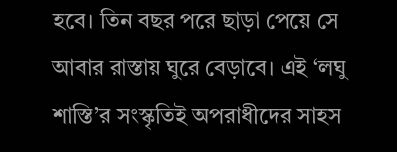হবে। তিন বছর পরে ছাড়া পেয়ে সে আবার রাস্তায় ঘুরে বেড়াবে। এই ‘লঘু শাস্তি’র সংস্কৃতিই অপরাধীদের সাহস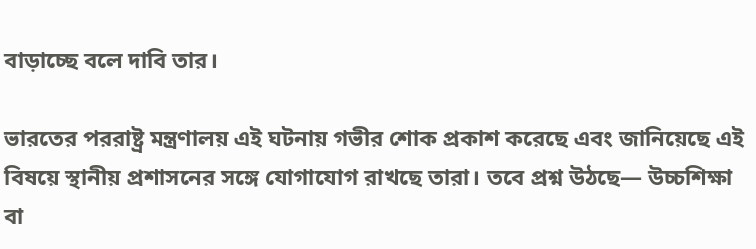বাড়াচ্ছে বলে দাবি তার।

ভারতের পররাষ্ট্র মন্ত্রণালয় এই ঘটনায় গভীর শোক প্রকাশ করেছে এবং জানিয়েছে এই বিষয়ে স্থানীয় প্রশাসনের সঙ্গে যোগাযোগ রাখছে তারা। তবে প্রশ্ন উঠছে— উচ্চশিক্ষা বা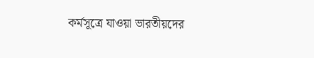কর্মসূত্রে যাওয়া ভারতীয়দের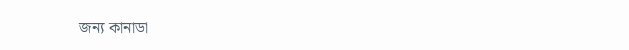জন্য কানাডা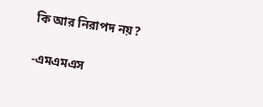কি আর নিরাপদ নয়?

-এমএমএস